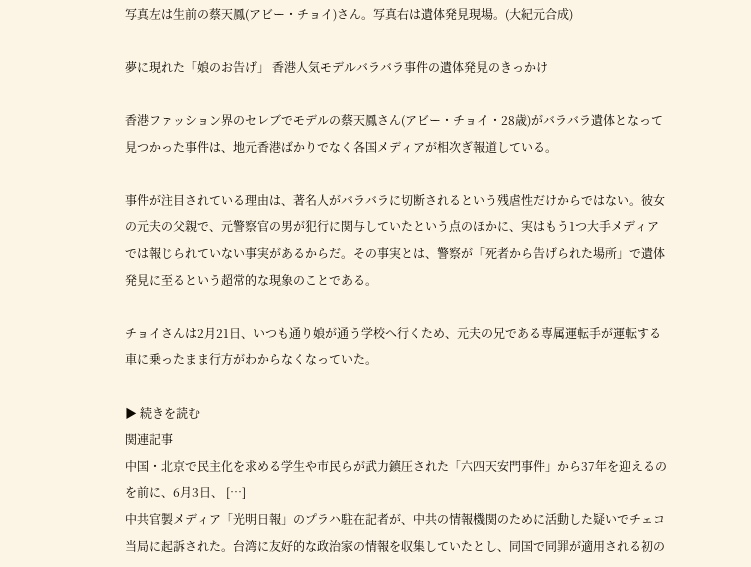写真左は生前の蔡天鳳(アビー・チョイ)さん。写真右は遺体発見現場。(大紀元合成)

夢に現れた「娘のお告げ」 香港人気モデルバラバラ事件の遺体発見のきっかけ

香港ファッション界のセレブでモデルの蔡天鳳さん(アビー・チョイ・28歳)がバラバラ遺体となって見つかった事件は、地元香港ばかりでなく各国メディアが相次ぎ報道している。

事件が注目されている理由は、著名人がバラバラに切断されるという残虐性だけからではない。彼女の元夫の父親で、元警察官の男が犯行に関与していたという点のほかに、実はもう1つ大手メディアでは報じられていない事実があるからだ。その事実とは、警察が「死者から告げられた場所」で遺体発見に至るという超常的な現象のことである。

チョイさんは2月21日、いつも通り娘が通う学校へ行くため、元夫の兄である専属運転手が運転する車に乗ったまま行方がわからなくなっていた。

▶ 続きを読む
関連記事
中国・北京で民主化を求める学生や市民らが武力鎮圧された「六四天安門事件」から37年を迎えるのを前に、6月3日、 […]
中共官製メディア「光明日報」のプラハ駐在記者が、中共の情報機関のために活動した疑いでチェコ当局に起訴された。台湾に友好的な政治家の情報を収集していたとし、同国で同罪が適用される初の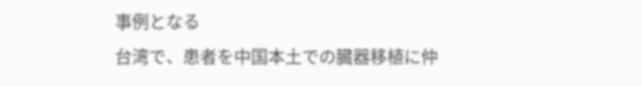事例となる
台湾で、患者を中国本土での臓器移植に仲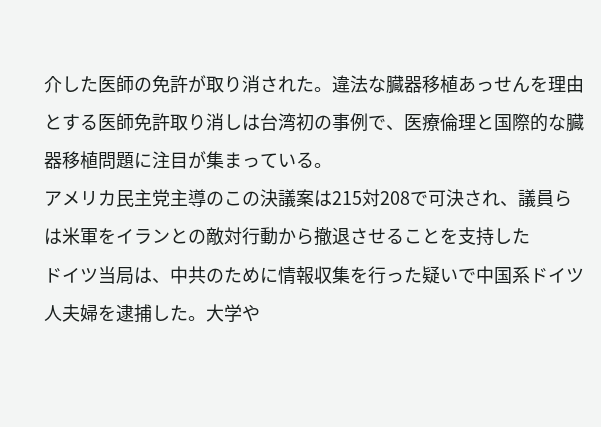介した医師の免許が取り消された。違法な臓器移植あっせんを理由とする医師免許取り消しは台湾初の事例で、医療倫理と国際的な臓器移植問題に注目が集まっている。
アメリカ民主党主導のこの決議案は215対208で可決され、議員らは米軍をイランとの敵対行動から撤退させることを支持した
ドイツ当局は、中共のために情報収集を行った疑いで中国系ドイツ人夫婦を逮捕した。大学や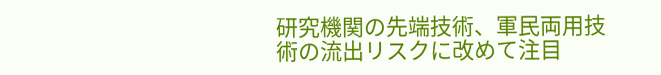研究機関の先端技術、軍民両用技術の流出リスクに改めて注目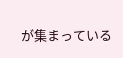が集まっている